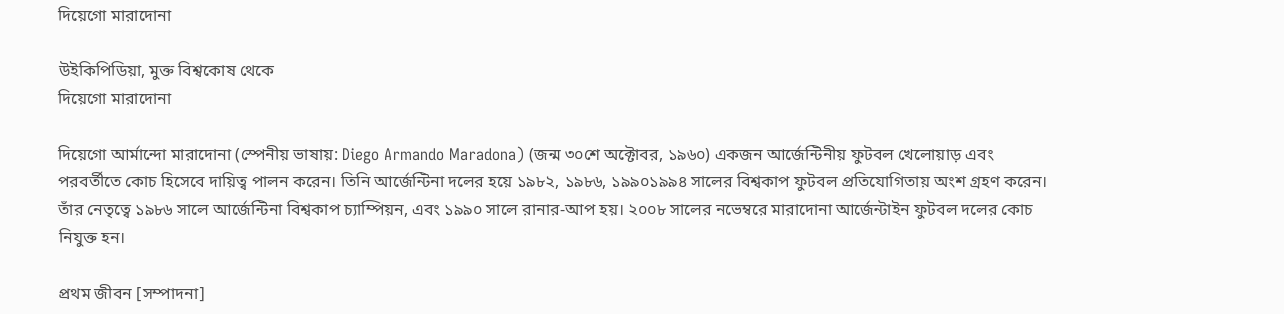দিয়েগো মারাদোনা

উইকিপিডিয়া, মুক্ত বিশ্বকোষ থেকে
দিয়েগো মারাদোনা

দিয়েগো আর্মান্দো মারাদোনা (স্পেনীয় ভাষায়: Diego Armando Maradona) (জন্ম ৩০শে অক্টোবর, ১৯৬০) একজন আর্জেন্টিনীয় ফুটবল খেলোয়াড় এবং পরবর্তীতে কোচ হিসেবে দায়িত্ব পালন করেন। তিনি আর্জেন্টিনা দলের হয়ে ১৯৮২, ১৯৮৬, ১৯৯০১৯৯৪ সালের বিশ্বকাপ ফুটবল প্রতিযোগিতায় অংশ গ্রহণ করেন। তাঁর নেতৃত্বে ১৯৮৬ সালে আর্জেন্টিনা বিশ্বকাপ চ্যাম্পিয়ন, এবং ১৯৯০ সালে রানার-আপ হয়। ২০০৮ সালের নভেম্বরে মারাদোনা আর্জেন্টাইন ফুটবল দলের কোচ নিযুক্ত হন।

প্রথম জীবন [সম্পাদনা]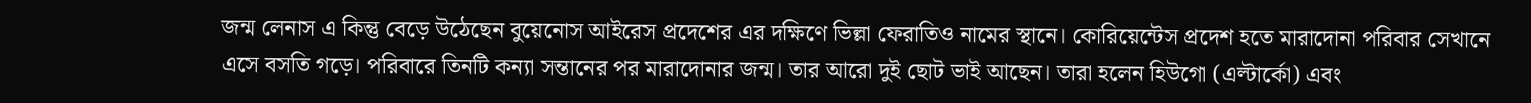জন্ম লেনাস এ কিন্তু বেড়ে উঠেছেন বুয়েনোস আইরেস প্রদেশের এর দক্ষিণে ভিল্লা ফেরাতিও নামের স্থানে। কোরিয়েন্টেস প্রদেশ হতে মারাদোনা পরিবার সেখানে এসে বসতি গড়ে। পরিবারে তিনটি কন্যা সন্তানের পর মারাদোনার জন্ম। তার আরো দুই ছোট ভাই আছেন। তারা হলেন হিউগো (এল্টার্কো) এবং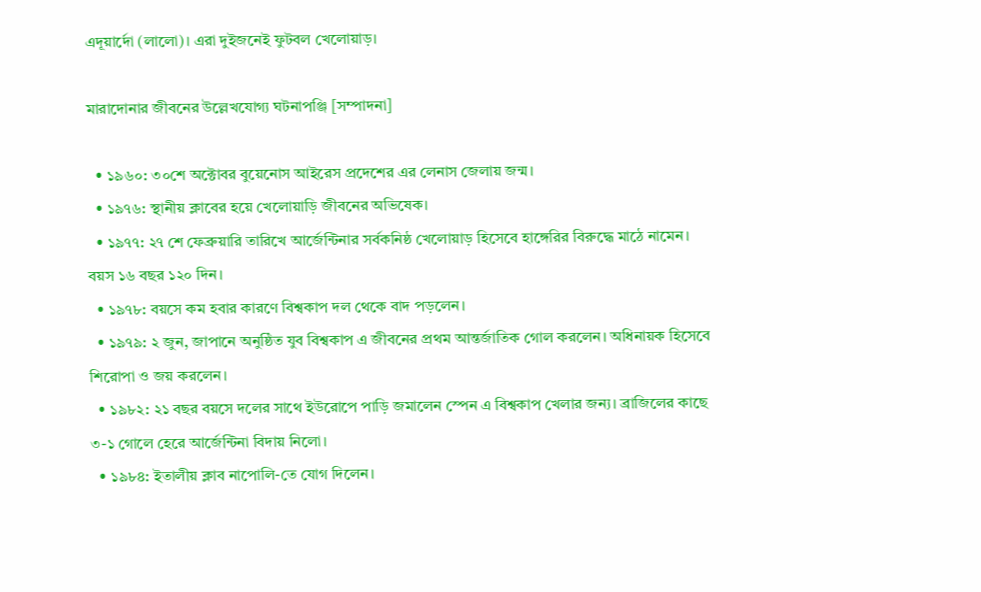এদূয়ার্দো (লালো)। এরা দুইজনেই ফুটবল খেলোয়াড়।

মারাদোনার জীবনের উল্লেখযোগ্য ঘটনাপঞ্জি [সম্পাদনা]

  • ১৯৬০: ৩০শে অক্টোবর বুয়েনোস আইরেস প্রদেশের এর লেনাস জেলায় জন্ম।
  • ১৯৭৬: স্থানীয় ক্লাবের হয়ে খেলোয়াড়ি জীবনের অভিষেক।
  • ১৯৭৭: ২৭ শে ফেব্রুয়ারি তারিখে আর্জেন্টিনার সর্বকনিষ্ঠ খেলোয়াড় হিসেবে হাঙ্গেরির বিরুদ্ধে মাঠে নামেন। বয়স ১৬ বছর ১২০ দিন।
  • ১৯৭৮: বয়সে কম হবার কারণে বিশ্বকাপ দল থেকে বাদ পড়লেন।
  • ১৯৭৯: ২ জুন, জাপানে অনুষ্ঠিত যুব বিশ্বকাপ এ জীবনের প্রথম আন্তর্জাতিক গোল করলেন। অধিনায়ক হিসেবে শিরোপা ও জয় করলেন।
  • ১৯৮২: ২১ বছর বয়সে দলের সাথে ইউরোপে পাড়ি জমালেন স্পেন এ বিশ্বকাপ খেলার জন্য। ব্রাজিলের কাছে ৩-১ গোলে হেরে আর্জেন্টিনা বিদায় নিলো।
  • ১৯৮৪: ইতালীয় ক্লাব নাপোলি-তে যোগ দিলেন।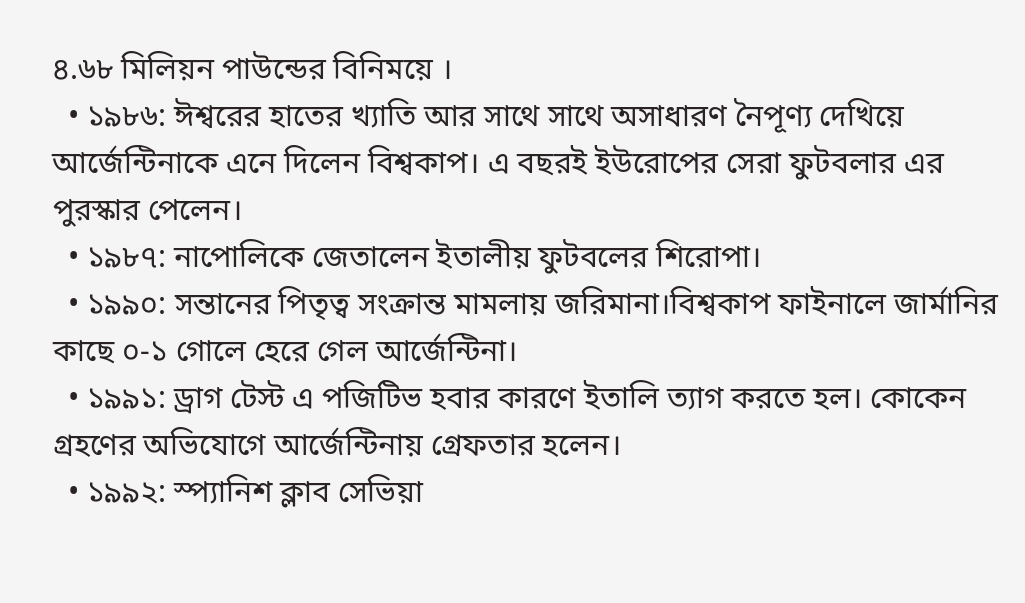৪.৬৮ মিলিয়ন পাউন্ডের বিনিময়ে ।
  • ১৯৮৬: ঈশ্বরের হাতের খ্যাতি আর সাথে সাথে অসাধারণ নৈপূণ্য দেখিয়ে আর্জেন্টিনাকে এনে দিলেন বিশ্বকাপ। এ বছরই ইউরোপের সেরা ফুটবলার এর পুরস্কার পেলেন।
  • ১৯৮৭: নাপোলিকে জেতালেন ইতালীয় ফুটবলের শিরোপা।
  • ১৯৯০: সন্তানের পিতৃত্ব সংক্রান্ত মামলায় জরিমানা।বিশ্বকাপ ফাইনালে জার্মানির কাছে ০-১ গোলে হেরে গেল আর্জেন্টিনা।
  • ১৯৯১: ড্রাগ টেস্ট এ পজিটিভ হবার কারণে ইতালি ত্যাগ করতে হল। কোকেন গ্রহণের অভিযোগে আর্জেন্টিনায় গ্রেফতার হলেন।
  • ১৯৯২: স্প্যানিশ ক্লাব সেভিয়া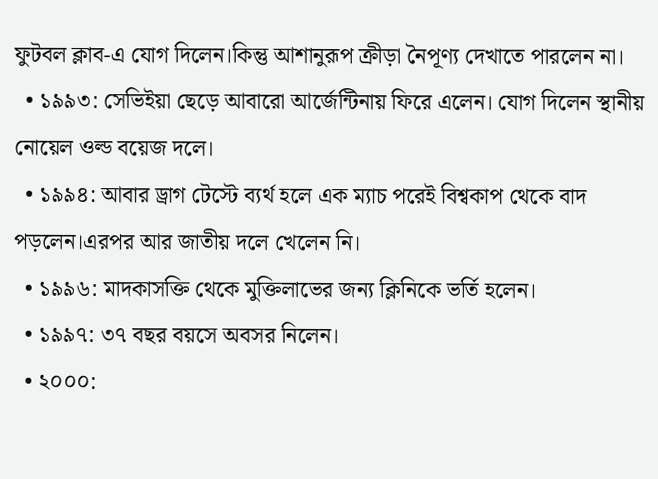ফুটবল ক্লাব-এ যোগ দিলেন।কিন্তু আশানুরূপ ক্রীড়া নৈপূণ্য দেখাতে পারলেন না।
  • ১৯৯৩: সেভিইয়া ছেড়ে আবারো আর্জেন্টিনায় ফিরে এলেন। যোগ দিলেন স্থানীয় নোয়েল ওল্ড বয়েজ দলে।
  • ১৯৯৪: আবার ড্রাগ টেস্টে ব্যর্থ হলে এক ম্যাচ পরেই বিশ্বকাপ থেকে বাদ পড়লেন।এরপর আর জাতীয় দলে খেলেন নি।
  • ১৯৯৬: মাদকাসক্তি থেকে মুক্তিলাভের জন্য ক্লিনিকে ভর্তি হলেন।
  • ১৯৯৭: ৩৭ বছর বয়সে অবসর নিলেন।
  • ২০০০: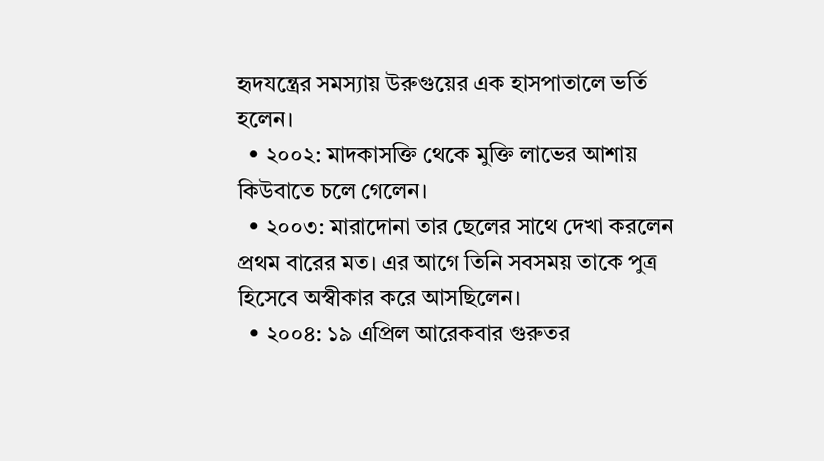হৃদযন্ত্রের সমস্যায় উরুগুয়ের এক হাসপাতালে ভর্তি হলেন।
  • ২০০২: মাদকাসক্তি থেকে মুক্তি লাভের আশায় কিউবাতে চলে গেলেন।
  • ২০০৩: মারাদোনা তার ছেলের সাথে দেখা করলেন প্রথম বারের মত। এর আগে তিনি সবসময় তাকে পুত্র হিসেবে অস্বীকার করে আসছিলেন।
  • ২০০৪: ১৯ এপ্রিল আরেকবার গুরুতর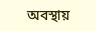অবস্থায়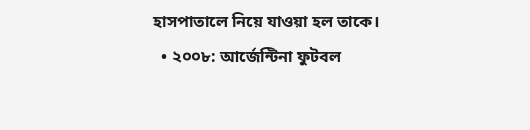হাসপাতালে নিয়ে যাওয়া হল তাকে।
  • ২০০৮: আর্জেন্টিনা ফুটবল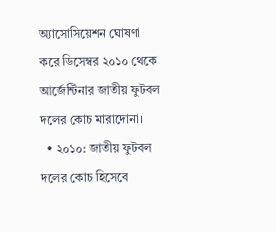অ্যাসোসিয়েশন ঘোষণা করে ডিসেম্বর ২০১০ থেকে আর্জেন্টিনার জাতীয় ফুটবল দলের কোচ মারাদোনা।
  • ২০১০: জাতীয় ফুটবল দলের কোচ হিসেবে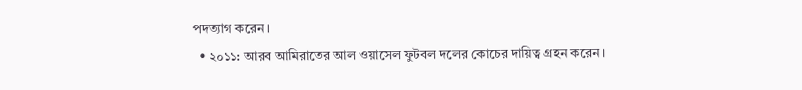পদত্যাগ করেন।
  • ২০১১: আরব আমিরাতের আল ওয়াসেল ফুটবল দলের কোচের দায়িত্ব গ্রহন করেন।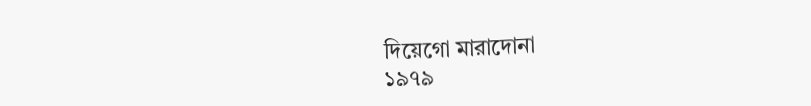দিয়েগো মারাদোনা
১৯৭৯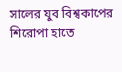সালের যুব বিশ্বকাপের শিরোপা হাতে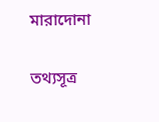মারাদোনা

তথ্যসূত্র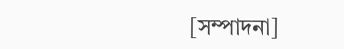[সম্পাদনা]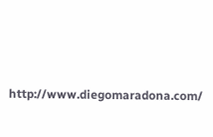http://www.diegomaradona.com/